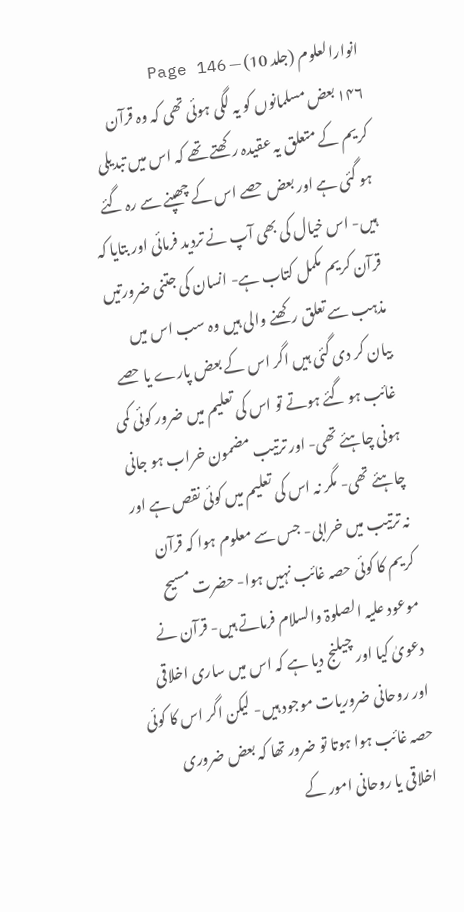انوارالعلوم (جلد 10) — Page 146
۱۴۶ بعض مسلمانوں کو یہ لگی ہوئی تھی کہ وہ قرآن کریم کے متعلق یہ عقیدہ رکھتے تھے کہ اس میں تبدیلی ہو گئی ہے اور بعض حصے اس کے چھپنے سے رہ گئے ہیں- اس خیال کی بھی آپ نے تردید فرمائی اور بتایا کہ قرآن کریم مکمل کتاب ہے- انسان کی جتنی ضرورتیں مذہب سے تعلق رکھنے والی ہیں وہ سب اس میں بیان کر دی گئی ہیں اگر اس کے بعض پارے یا حصے غائب ہو گئے ہوتے تو اس کی تعلیم میں ضرور کوئی کمی ہونی چاہئے تھی- اور ترتیب مضمون خراب ہو جانی چاہئے تھی- مگر نہ اس کی تعلیم میں کوئی نقص ہے اور نہ ترتیب میں خرابی- جس سے معلوم ہوا کہ قرآن کریم کا کوئی حصہ غائب نہیں ہوا- حضرت مسیح موعود علیہ الصلوۃ والسلام فرماتے ہیں- قرآن نے دعویٰ کیا اور چیلنج دیا ہے کہ اس میں ساری اخلاقی اور روحانی ضروریات موجود ہیں- لیکن اگر اس کا کوئی حصہ غائب ہوا ہوتا تو ضرور تھا کہ بعض ضروری اخلاقی یا روحانی امور کے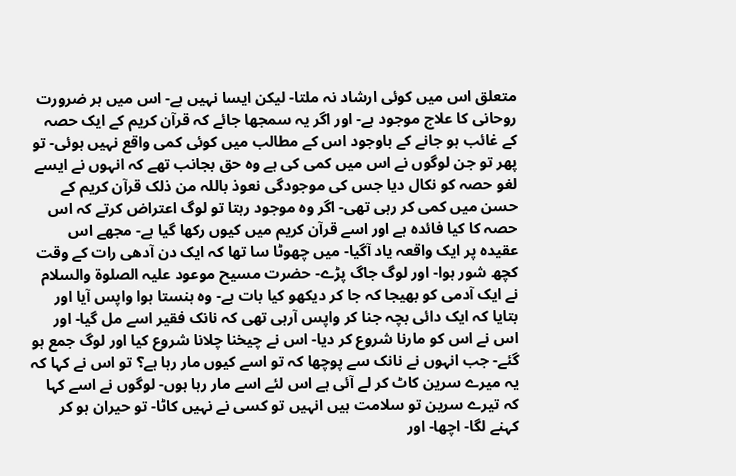متعلق اس میں کوئی ارشاد نہ ملتا- لیکن ایسا نہیں ہے- اس میں ہر ضرورت روحانی کا علاج موجود ہے- اور اگر یہ سمجھا جائے کہ قرآن کریم کے ایک حصہ کے غائب ہو جانے کے باوجود اس کے مطالب میں کوئی کمی واقع نہیں ہوئی- تو پھر تو جن لوگوں نے اس میں کمی کی ہے وہ حق بجانب تھے کہ انہوں نے ایسے لغو حصہ کو نکال دیا جس کی موجودگی نعوذ باللہ من ذلک قرآن کریم کے حسن میں کمی کر رہی تھی- اگر وہ موجود رہتا تو لوگ اعتراض کرتے کہ اس حصہ کا کیا فائدہ ہے اور اسے قرآن کریم میں کیوں رکھا گیا ہے- مجھے اس عقیدہ پر ایک واقعہ یاد آگیا- میں چھوٹا سا تھا کہ ایک دن آدھی رات کے وقت کچھ شور ہوا- اور لوگ جاگ پڑے- حضرت مسیح موعود علیہ الصلوۃ والسلام نے ایک آدمی کو بھیجا کہ جا کر دیکھو کیا بات ہے- وہ ہنستا ہوا واپس آیا اور بتایا کہ ایک دائی بچہ جنا کر واپس آرہی تھی کہ نانک فقیر اسے مل گیا- اور اس نے اس کو مارنا شروع کر دیا- اس نے چیخنا چلانا شروع کیا اور لوگ جمع ہو گئے- جب انہوں نے نانک سے پوچھا کہ تو اسے کیوں مار رہا ہے؟ تو اس نے کہا کہ یہ میرے سرین کاٹ کر لے آئی ہے اس لئے اسے مار رہا ہوں- لوگوں نے اسے کہا کہ تیرے سرین تو سلامت ہیں انہیں تو کسی نے نہیں کاٹا- تو حیران ہو کر کہنے لگا- اچھا- اور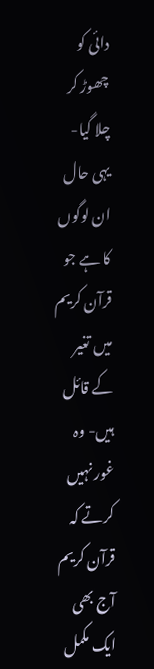دائی کو چھوڑ کر چلا گیا- یہی حال ان لوگوں کا ہے جو قرآن کریم میں تغیر کے قائل ہیں- وہ غور نہیں کرتے کہ قرآن کریم آج بھی ایک مکمل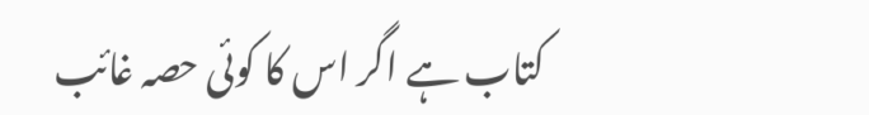کتاب ہے اگر اس کا کوئی حصہ غائب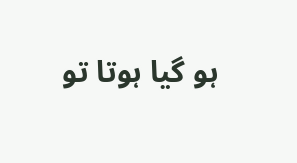ہو گیا ہوتا تو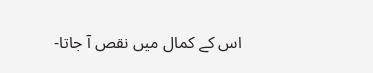اس کے کمال میں نقص آ جاتا-